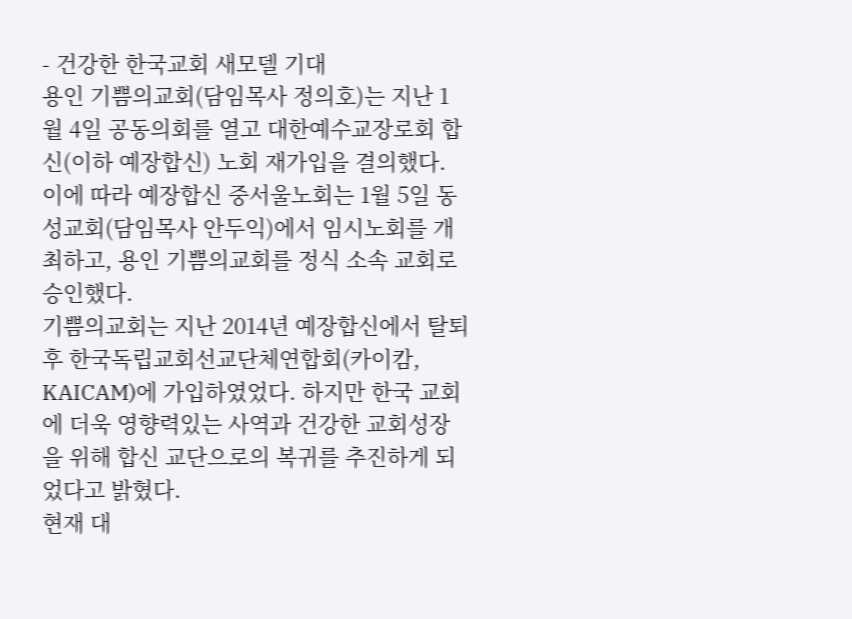- 건강한 한국교회 새모델 기대
용인 기쁨의교회(담임목사 정의호)는 지난 1월 4일 공동의회를 열고 대한예수교장로회 합신(이하 예장합신) 노회 재가입을 결의했다. 이에 따라 예장합신 중서울노회는 1월 5일 동성교회(담임목사 안두익)에서 임시노회를 개최하고, 용인 기쁨의교회를 정식 소속 교회로 승인했다.
기쁨의교회는 지난 2014년 예장합신에서 탈퇴 후 한국독립교회선교단체연합회(카이캄, KAICAM)에 가입하였었다. 하지만 한국 교회에 더욱 영향력있는 사역과 건강한 교회성장을 위해 합신 교단으로의 복귀를 추진하게 되었다고 밝혔다.
현재 대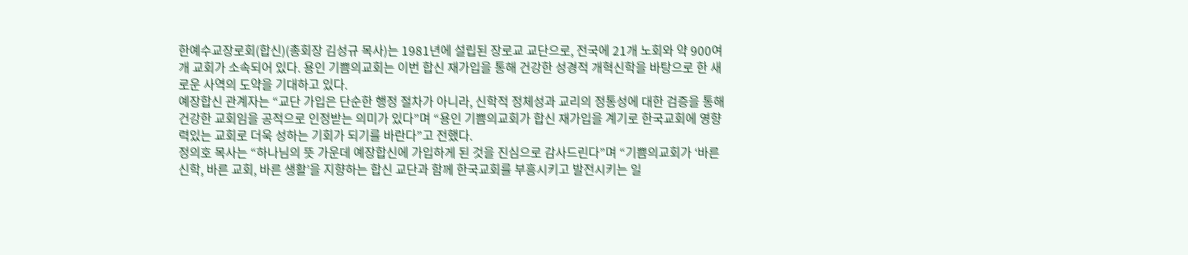한예수교장로회(합신)(총회장 김성규 목사)는 1981년에 설립된 장로교 교단으로, 전국에 21개 노회와 약 900여 개 교회가 소속되어 있다. 용인 기쁨의교회는 이번 합신 재가입을 통해 건강한 성경적 개혁신학을 바탕으로 한 새로운 사역의 도약을 기대하고 있다.
예장합신 관계자는 “교단 가입은 단순한 행정 절차가 아니라, 신학적 정체성과 교리의 정통성에 대한 검증을 통해 건강한 교회임을 공적으로 인정받는 의미가 있다”며 “용인 기쁨의교회가 합신 재가입을 계기로 한국교회에 영향력있는 교회로 더욱 성하는 기회가 되기를 바란다”고 전했다.
정의호 목사는 “하나님의 뜻 가운데 예장합신에 가입하게 된 것을 진심으로 감사드린다”며 “기쁨의교회가 ‘바른 신학, 바른 교회, 바른 생활’을 지향하는 합신 교단과 함께 한국교회를 부흥시키고 발전시키는 일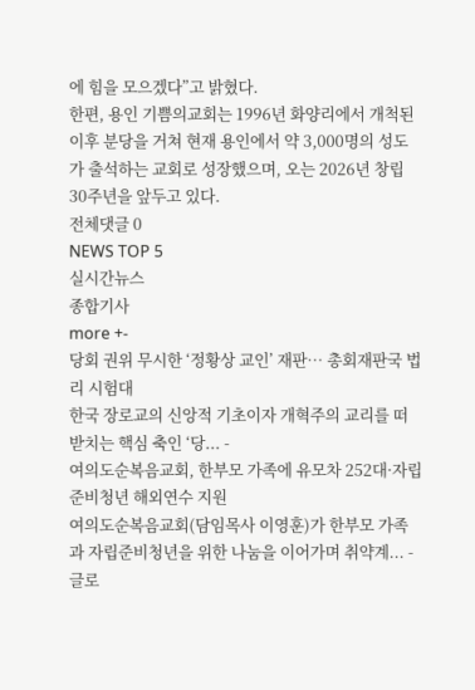에 힘을 모으겠다”고 밝혔다.
한편, 용인 기쁨의교회는 1996년 화양리에서 개척된 이후 분당을 거쳐 현재 용인에서 약 3,000명의 성도가 출석하는 교회로 성장했으며, 오는 2026년 창립 30주년을 앞두고 있다.
전체댓글 0
NEWS TOP 5
실시간뉴스
종합기사
more +-
당회 권위 무시한 ‘정황상 교인’ 재판… 총회재판국 법리 시험대
한국 장로교의 신앙적 기초이자 개혁주의 교리를 떠받치는 핵심 축인 ‘당... -
여의도순복음교회, 한부모 가족에 유모차 252대·자립준비청년 해외연수 지원
여의도순복음교회(담임목사 이영훈)가 한부모 가족과 자립준비청년을 위한 나눔을 이어가며 취약계... -
글로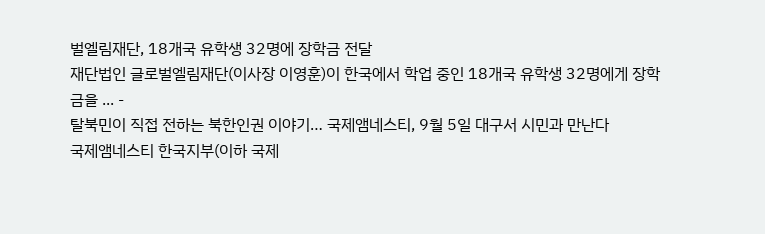벌엘림재단, 18개국 유학생 32명에 장학금 전달
재단법인 글로벌엘림재단(이사장 이영훈)이 한국에서 학업 중인 18개국 유학생 32명에게 장학금을 ... -
탈북민이 직접 전하는 북한인권 이야기… 국제앰네스티, 9월 5일 대구서 시민과 만난다
국제앰네스티 한국지부(이하 국제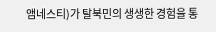앰네스티)가 탈북민의 생생한 경험을 통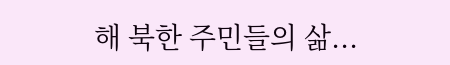해 북한 주민들의 삶...